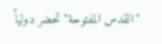"القدس المفتوحة" تحضر دولياً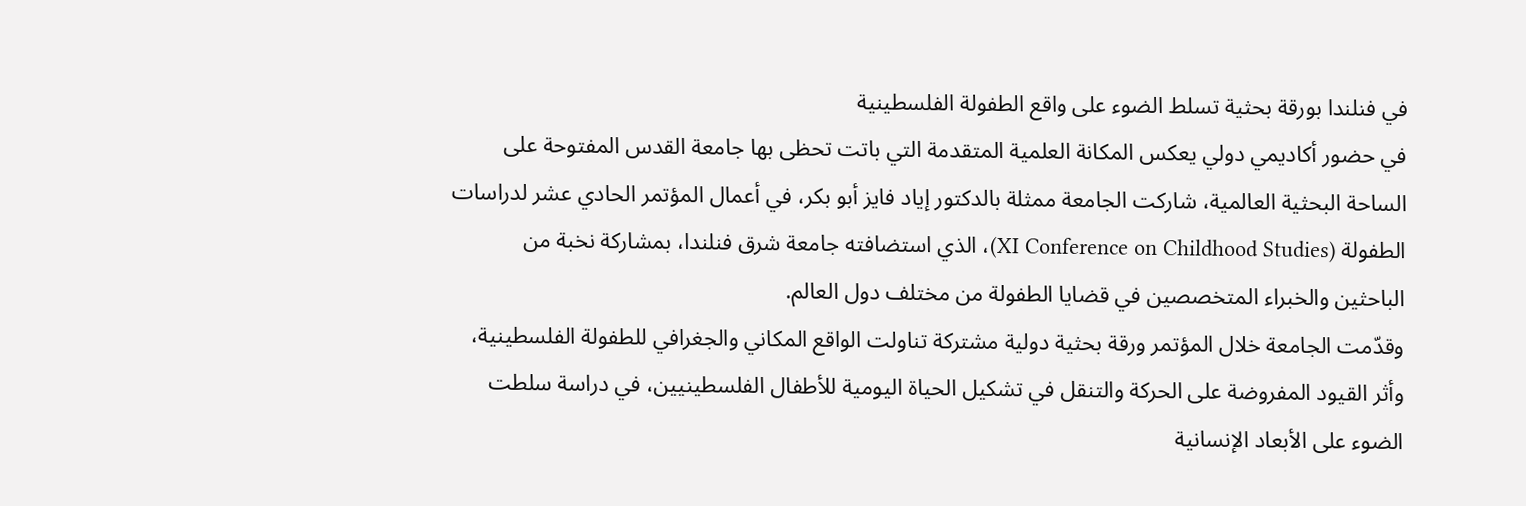في فنلندا بورقة بحثية تسلط الضوء على واقع الطفولة الفلسطينية
في حضور أكاديمي دولي يعكس المكانة العلمية المتقدمة التي باتت تحظى بها جامعة القدس المفتوحة على الساحة البحثية العالمية، شاركت الجامعة ممثلة بالدكتور إياد فايز أبو بكر، في أعمال المؤتمر الحادي عشر لدراسات الطفولة (XI Conference on Childhood Studies)، الذي استضافته جامعة شرق فنلندا، بمشاركة نخبة من الباحثين والخبراء المتخصصين في قضايا الطفولة من مختلف دول العالم.
وقدّمت الجامعة خلال المؤتمر ورقة بحثية دولية مشتركة تناولت الواقع المكاني والجغرافي للطفولة الفلسطينية، وأثر القيود المفروضة على الحركة والتنقل في تشكيل الحياة اليومية للأطفال الفلسطينيين، في دراسة سلطت الضوء على الأبعاد الإنسانية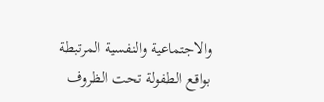والاجتماعية والنفسية المرتبطة بواقع الطفولة تحت الظروف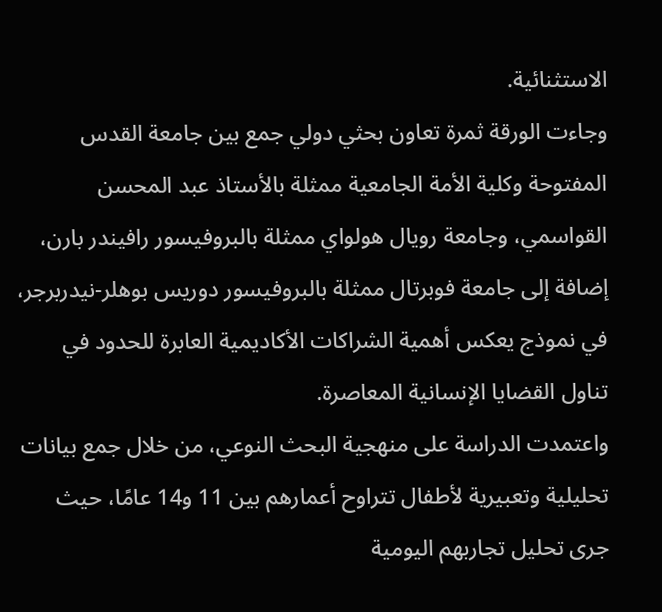الاستثنائية.
وجاءت الورقة ثمرة تعاون بحثي دولي جمع بين جامعة القدس المفتوحة وكلية الأمة الجامعية ممثلة بالأستاذ عبد المحسن القواسمي، وجامعة رويال هولواي ممثلة بالبروفيسور رافيندر بارن، إضافة إلى جامعة فوبرتال ممثلة بالبروفيسور دوريس بوهلر-نيدربرجر، في نموذج يعكس أهمية الشراكات الأكاديمية العابرة للحدود في تناول القضايا الإنسانية المعاصرة.
واعتمدت الدراسة على منهجية البحث النوعي، من خلال جمع بيانات تحليلية وتعبيرية لأطفال تتراوح أعمارهم بين 11 و14 عامًا، حيث جرى تحليل تجاربهم اليومية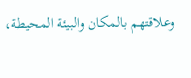وعلاقتهم بالمكان والبيئة المحيطة،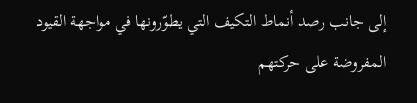إلى جانب رصد أنماط التكيف التي يطوّرونها في مواجهة القيود المفروضة على حركتهم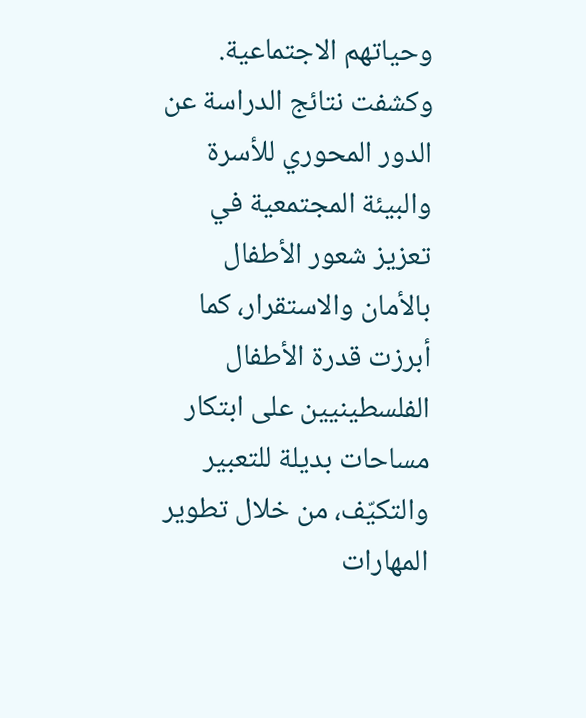وحياتهم الاجتماعية.
وكشفت نتائج الدراسة عن الدور المحوري للأسرة والبيئة المجتمعية في تعزيز شعور الأطفال بالأمان والاستقرار، كما أبرزت قدرة الأطفال الفلسطينيين على ابتكار مساحات بديلة للتعبير والتكيّف، من خلال تطوير المهارات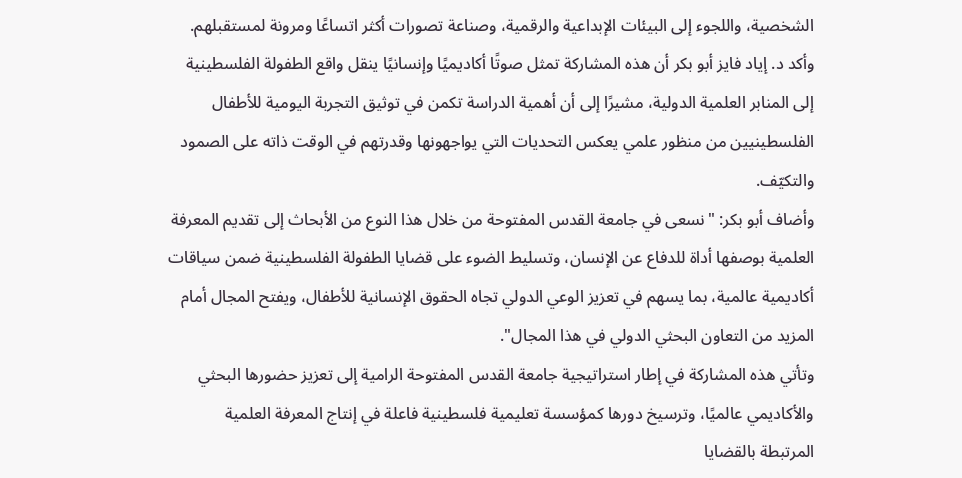الشخصية، واللجوء إلى البيئات الإبداعية والرقمية، وصناعة تصورات أكثر اتساعًا ومرونة لمستقبلهم.
وأكد د. إياد فايز أبو بكر أن هذه المشاركة تمثل صوتًا أكاديميًا وإنسانيًا ينقل واقع الطفولة الفلسطينية إلى المنابر العلمية الدولية، مشيرًا إلى أن أهمية الدراسة تكمن في توثيق التجربة اليومية للأطفال الفلسطينيين من منظور علمي يعكس التحديات التي يواجهونها وقدرتهم في الوقت ذاته على الصمود والتكيّف.
وأضاف أبو بكر: "نسعى في جامعة القدس المفتوحة من خلال هذا النوع من الأبحاث إلى تقديم المعرفة العلمية بوصفها أداة للدفاع عن الإنسان، وتسليط الضوء على قضايا الطفولة الفلسطينية ضمن سياقات أكاديمية عالمية، بما يسهم في تعزيز الوعي الدولي تجاه الحقوق الإنسانية للأطفال، ويفتح المجال أمام المزيد من التعاون البحثي الدولي في هذا المجال".
وتأتي هذه المشاركة في إطار استراتيجية جامعة القدس المفتوحة الرامية إلى تعزيز حضورها البحثي والأكاديمي عالميًا، وترسيخ دورها كمؤسسة تعليمية فلسطينية فاعلة في إنتاج المعرفة العلمية المرتبطة بالقضايا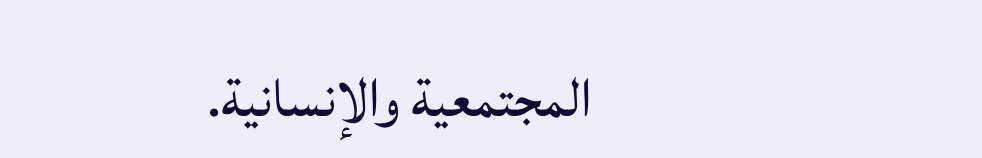المجتمعية والإنسانية.